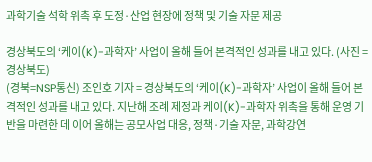과학기술 석학 위촉 후 도정·산업 현장에 정책 및 기술 자문 제공

경상북도의 ‘케이(K)-과학자’ 사업이 올해 들어 본격적인 성과를 내고 있다. (사진 = 경상북도)
(경북=NSP통신) 조인호 기자 = 경상북도의 ‘케이(K)-과학자’ 사업이 올해 들어 본격적인 성과를 내고 있다. 지난해 조례 제정과 케이(K)-과학자 위촉을 통해 운영 기반을 마련한 데 이어 올해는 공모사업 대응, 정책·기술 자문, 과학강연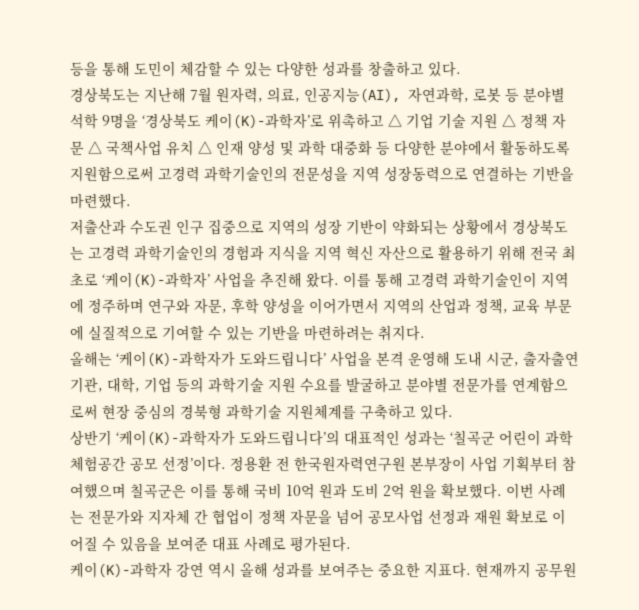등을 통해 도민이 체감할 수 있는 다양한 성과를 창출하고 있다.
경상북도는 지난해 7월 원자력, 의료, 인공지능(AI), 자연과학, 로봇 등 분야별 석학 9명을 ‘경상북도 케이(K)-과학자’로 위촉하고 △ 기업 기술 지원 △ 정책 자문 △ 국책사업 유치 △ 인재 양성 및 과학 대중화 등 다양한 분야에서 활동하도록 지원함으로써 고경력 과학기술인의 전문성을 지역 성장동력으로 연결하는 기반을 마련했다.
저출산과 수도권 인구 집중으로 지역의 성장 기반이 약화되는 상황에서 경상북도는 고경력 과학기술인의 경험과 지식을 지역 혁신 자산으로 활용하기 위해 전국 최초로 ‘케이(K)-과학자’ 사업을 추진해 왔다. 이를 통해 고경력 과학기술인이 지역에 정주하며 연구와 자문, 후학 양성을 이어가면서 지역의 산업과 정책, 교육 부문에 실질적으로 기여할 수 있는 기반을 마련하려는 취지다.
올해는 ‘케이(K)-과학자가 도와드립니다’ 사업을 본격 운영해 도내 시군, 출자출연기관, 대학, 기업 등의 과학기술 지원 수요를 발굴하고 분야별 전문가를 연계함으로써 현장 중심의 경북형 과학기술 지원체계를 구축하고 있다.
상반기 ‘케이(K)-과학자가 도와드립니다’의 대표적인 성과는 ‘칠곡군 어린이 과학체험공간 공모 선정’이다. 정용환 전 한국원자력연구원 본부장이 사업 기획부터 참여했으며 칠곡군은 이를 통해 국비 10억 원과 도비 2억 원을 확보했다. 이번 사례는 전문가와 지자체 간 협업이 정책 자문을 넘어 공모사업 선정과 재원 확보로 이어질 수 있음을 보여준 대표 사례로 평가된다.
케이(K)-과학자 강연 역시 올해 성과를 보여주는 중요한 지표다. 현재까지 공무원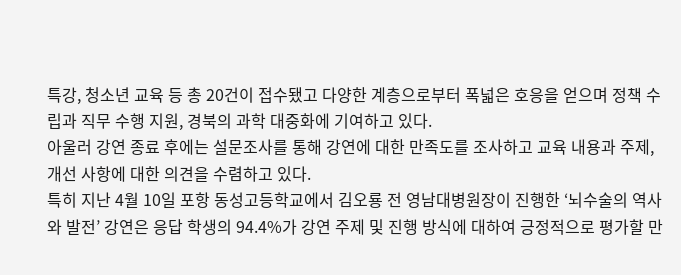특강, 청소년 교육 등 총 20건이 접수됐고 다양한 계층으로부터 폭넓은 호응을 얻으며 정책 수립과 직무 수행 지원, 경북의 과학 대중화에 기여하고 있다.
아울러 강연 종료 후에는 설문조사를 통해 강연에 대한 만족도를 조사하고 교육 내용과 주제, 개선 사항에 대한 의견을 수렴하고 있다.
특히 지난 4월 10일 포항 동성고등학교에서 김오룡 전 영남대병원장이 진행한 ‘뇌수술의 역사와 발전’ 강연은 응답 학생의 94.4%가 강연 주제 및 진행 방식에 대하여 긍정적으로 평가할 만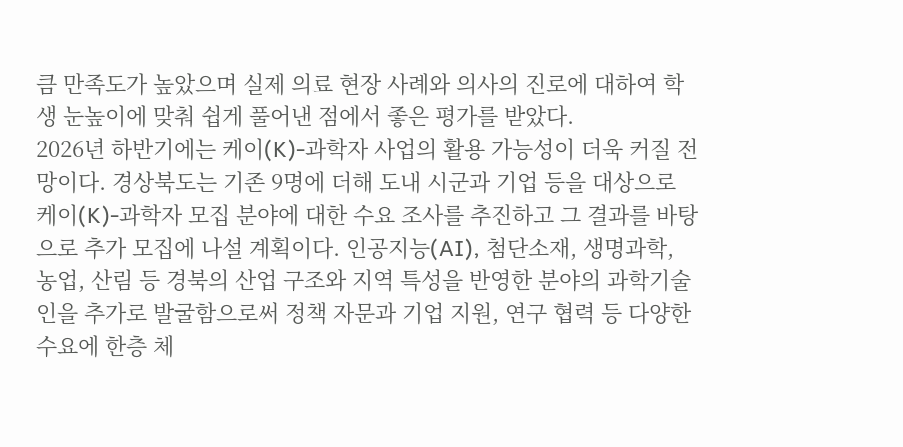큼 만족도가 높았으며 실제 의료 현장 사례와 의사의 진로에 대하여 학생 눈높이에 맞춰 쉽게 풀어낸 점에서 좋은 평가를 받았다.
2026년 하반기에는 케이(K)-과학자 사업의 활용 가능성이 더욱 커질 전망이다. 경상북도는 기존 9명에 더해 도내 시군과 기업 등을 대상으로 케이(K)-과학자 모집 분야에 대한 수요 조사를 추진하고 그 결과를 바탕으로 추가 모집에 나설 계획이다. 인공지능(AI), 첨단소재, 생명과학, 농업, 산림 등 경북의 산업 구조와 지역 특성을 반영한 분야의 과학기술인을 추가로 발굴함으로써 정책 자문과 기업 지원, 연구 협력 등 다양한 수요에 한층 체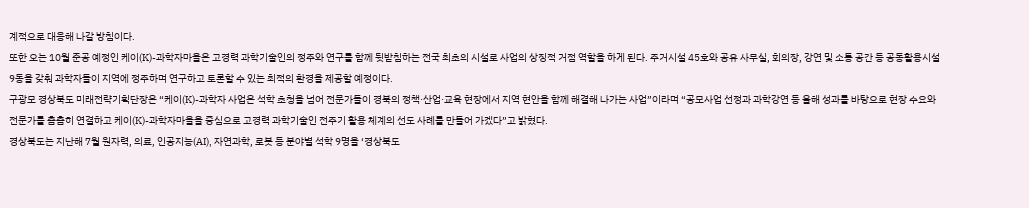계적으로 대응해 나갈 방침이다.
또한 오는 10월 준공 예정인 케이(K)-과학자마을은 고경력 과학기술인의 정주와 연구를 함께 뒷받침하는 전국 최초의 시설로 사업의 상징적 거점 역할을 하게 된다. 주거시설 45호와 공유 사무실, 회의장, 강연 및 소통 공간 등 공동활용시설 9동을 갖춰 과학자들이 지역에 정주하며 연구하고 토론할 수 있는 최적의 환경을 제공할 예정이다.
구광모 경상북도 미래전략기획단장은 “케이(K)-과학자 사업은 석학 초청을 넘어 전문가들이 경북의 정책·산업·교육 현장에서 지역 현안을 함께 해결해 나가는 사업”이라며 “공모사업 선정과 과학강연 등 올해 성과를 바탕으로 현장 수요와 전문가를 촘촘히 연결하고 케이(K)-과학자마을을 중심으로 고경력 과학기술인 전주기 활용 체계의 선도 사례를 만들어 가겠다”고 밝혔다.
경상북도는 지난해 7월 원자력, 의료, 인공지능(AI), 자연과학, 로봇 등 분야별 석학 9명을 ‘경상북도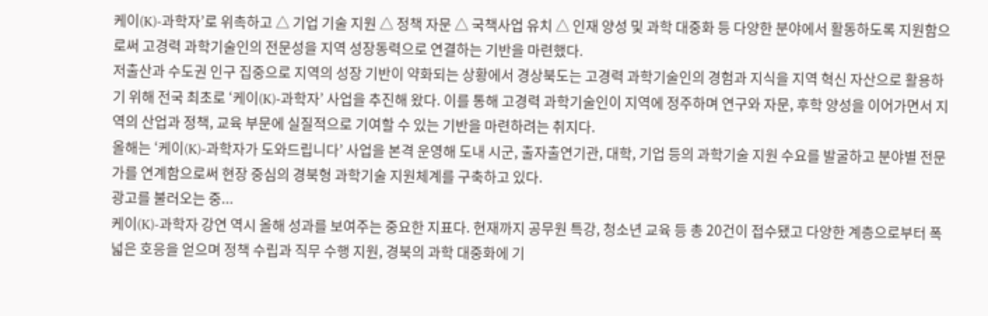케이(K)-과학자’로 위촉하고 △ 기업 기술 지원 △ 정책 자문 △ 국책사업 유치 △ 인재 양성 및 과학 대중화 등 다양한 분야에서 활동하도록 지원함으로써 고경력 과학기술인의 전문성을 지역 성장동력으로 연결하는 기반을 마련했다.
저출산과 수도권 인구 집중으로 지역의 성장 기반이 약화되는 상황에서 경상북도는 고경력 과학기술인의 경험과 지식을 지역 혁신 자산으로 활용하기 위해 전국 최초로 ‘케이(K)-과학자’ 사업을 추진해 왔다. 이를 통해 고경력 과학기술인이 지역에 정주하며 연구와 자문, 후학 양성을 이어가면서 지역의 산업과 정책, 교육 부문에 실질적으로 기여할 수 있는 기반을 마련하려는 취지다.
올해는 ‘케이(K)-과학자가 도와드립니다’ 사업을 본격 운영해 도내 시군, 출자출연기관, 대학, 기업 등의 과학기술 지원 수요를 발굴하고 분야별 전문가를 연계함으로써 현장 중심의 경북형 과학기술 지원체계를 구축하고 있다.
광고를 불러오는 중...
케이(K)-과학자 강연 역시 올해 성과를 보여주는 중요한 지표다. 현재까지 공무원 특강, 청소년 교육 등 총 20건이 접수됐고 다양한 계층으로부터 폭넓은 호응을 얻으며 정책 수립과 직무 수행 지원, 경북의 과학 대중화에 기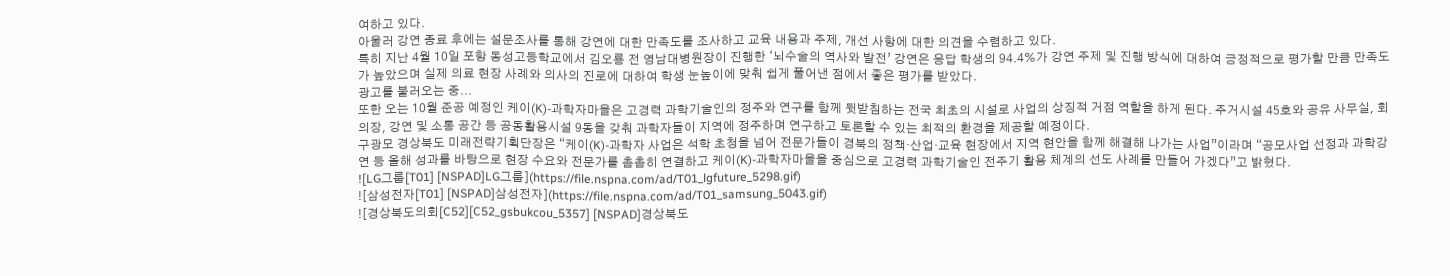여하고 있다.
아울러 강연 종료 후에는 설문조사를 통해 강연에 대한 만족도를 조사하고 교육 내용과 주제, 개선 사항에 대한 의견을 수렴하고 있다.
특히 지난 4월 10일 포항 동성고등학교에서 김오룡 전 영남대병원장이 진행한 ‘뇌수술의 역사와 발전’ 강연은 응답 학생의 94.4%가 강연 주제 및 진행 방식에 대하여 긍정적으로 평가할 만큼 만족도가 높았으며 실제 의료 현장 사례와 의사의 진로에 대하여 학생 눈높이에 맞춰 쉽게 풀어낸 점에서 좋은 평가를 받았다.
광고를 불러오는 중...
또한 오는 10월 준공 예정인 케이(K)-과학자마을은 고경력 과학기술인의 정주와 연구를 함께 뒷받침하는 전국 최초의 시설로 사업의 상징적 거점 역할을 하게 된다. 주거시설 45호와 공유 사무실, 회의장, 강연 및 소통 공간 등 공동활용시설 9동을 갖춰 과학자들이 지역에 정주하며 연구하고 토론할 수 있는 최적의 환경을 제공할 예정이다.
구광모 경상북도 미래전략기획단장은 “케이(K)-과학자 사업은 석학 초청을 넘어 전문가들이 경북의 정책·산업·교육 현장에서 지역 현안을 함께 해결해 나가는 사업”이라며 “공모사업 선정과 과학강연 등 올해 성과를 바탕으로 현장 수요와 전문가를 촘촘히 연결하고 케이(K)-과학자마을을 중심으로 고경력 과학기술인 전주기 활용 체계의 선도 사례를 만들어 가겠다”고 밝혔다.
![LG그룹[T01] [NSPAD]LG그룹](https://file.nspna.com/ad/T01_lgfuture_5298.gif)
![삼성전자[T01] [NSPAD]삼성전자](https://file.nspna.com/ad/T01_samsung_5043.gif)
![경상북도의회[C52][C52_gsbukcou_5357] [NSPAD]경상북도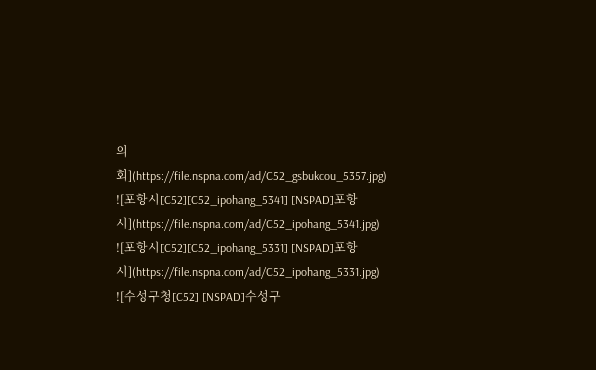의회](https://file.nspna.com/ad/C52_gsbukcou_5357.jpg)
![포항시[C52][C52_ipohang_5341] [NSPAD]포항시](https://file.nspna.com/ad/C52_ipohang_5341.jpg)
![포항시[C52][C52_ipohang_5331] [NSPAD]포항시](https://file.nspna.com/ad/C52_ipohang_5331.jpg)
![수성구청[C52] [NSPAD]수성구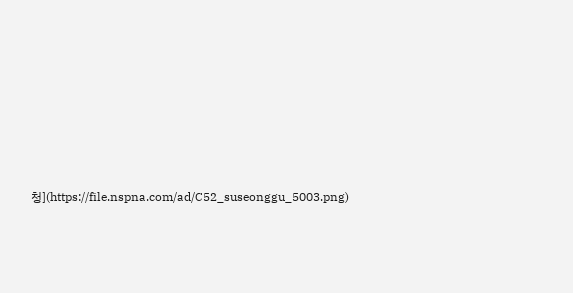청](https://file.nspna.com/ad/C52_suseonggu_5003.png)